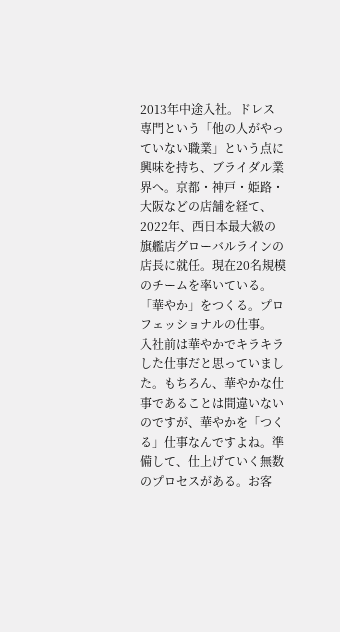2013年中途入社。ドレス専門という「他の人がやっていない職業」という点に興味を持ち、ブライダル業界へ。京都・神戸・姫路・大阪などの店舗を経て、2022年、西日本最大級の旗艦店グローバルラインの店長に就任。現在20名規模のチームを率いている。
「華やか」をつくる。プロフェッショナルの仕事。
入社前は華やかでキラキラした仕事だと思っていました。もちろん、華やかな仕事であることは間違いないのですが、華やかを「つくる」仕事なんですよね。準備して、仕上げていく無数のプロセスがある。お客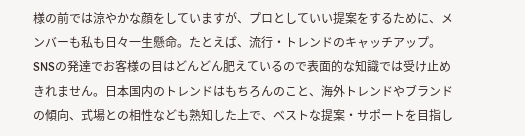様の前では涼やかな顔をしていますが、プロとしていい提案をするために、メンバーも私も日々一生懸命。たとえば、流行・トレンドのキャッチアップ。SNSの発達でお客様の目はどんどん肥えているので表面的な知識では受け止めきれません。日本国内のトレンドはもちろんのこと、海外トレンドやブランドの傾向、式場との相性なども熟知した上で、ベストな提案・サポートを目指し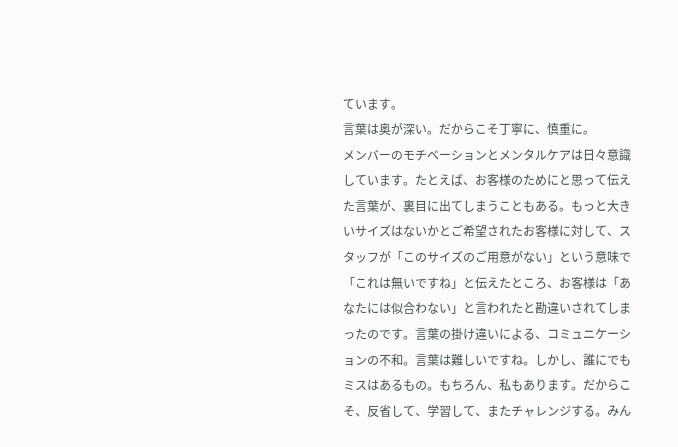ています。
言葉は奥が深い。だからこそ丁寧に、慎重に。
メンバーのモチベーションとメンタルケアは日々意識しています。たとえば、お客様のためにと思って伝えた言葉が、裏目に出てしまうこともある。もっと大きいサイズはないかとご希望されたお客様に対して、スタッフが「このサイズのご用意がない」という意味で「これは無いですね」と伝えたところ、お客様は「あなたには似合わない」と言われたと勘違いされてしまったのです。言葉の掛け違いによる、コミュニケーションの不和。言葉は難しいですね。しかし、誰にでもミスはあるもの。もちろん、私もあります。だからこそ、反省して、学習して、またチャレンジする。みん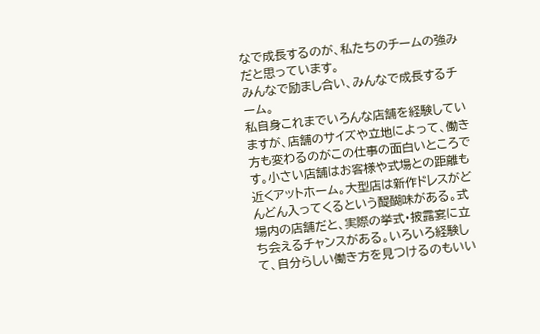なで成長するのが、私たちのチームの強みだと思っています。
みんなで励まし合い、みんなで成長するチーム。
私自身これまでいろんな店舗を経験していますが、店舗のサイズや立地によって、働き方も変わるのがこの仕事の面白いところです。小さい店舗はお客様や式場との距離も近くアットホーム。大型店は新作ドレスがどんどん入ってくるという醍醐味がある。式場内の店舗だと、実際の挙式・披露宴に立ち会えるチャンスがある。いろいろ経験して、自分らしい働き方を見つけるのもいい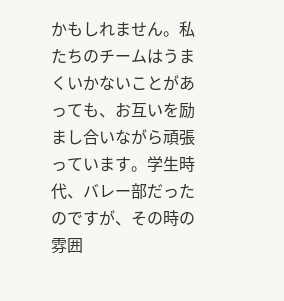かもしれません。私たちのチームはうまくいかないことがあっても、お互いを励まし合いながら頑張っています。学生時代、バレー部だったのですが、その時の雰囲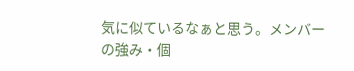気に似ているなぁと思う。メンバーの強み・個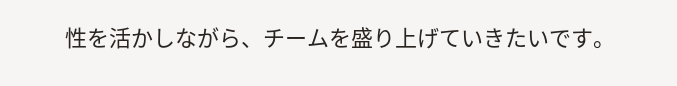性を活かしながら、チームを盛り上げていきたいです。